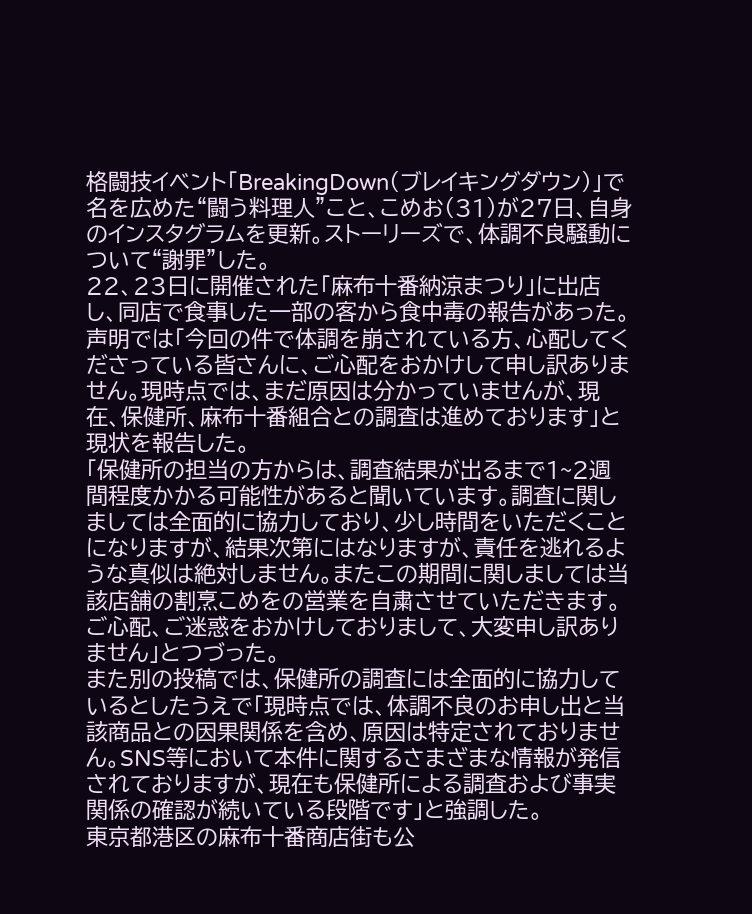格闘技イベント「BreakingDown(ブレイキングダウン)」で名を広めた“闘う料理人”こと、こめお(31)が27日、自身のインスタグラムを更新。ストーリーズで、体調不良騒動について“謝罪”した。
22、23日に開催された「麻布十番納涼まつり」に出店し、同店で食事した一部の客から食中毒の報告があった。声明では「今回の件で体調を崩されている方、心配してくださっている皆さんに、ご心配をおかけして申し訳ありません。現時点では、まだ原因は分かっていませんが、現在、保健所、麻布十番組合との調査は進めております」と現状を報告した。
「保健所の担当の方からは、調査結果が出るまで1~2週間程度かかる可能性があると聞いています。調査に関しましては全面的に協力しており、少し時間をいただくことになりますが、結果次第にはなりますが、責任を逃れるような真似は絶対しません。またこの期間に関しましては当該店舗の割烹こめをの営業を自粛させていただきます。ご心配、ご迷惑をおかけしておりまして、大変申し訳ありません」とつづった。
また別の投稿では、保健所の調査には全面的に協力しているとしたうえで「現時点では、体調不良のお申し出と当該商品との因果関係を含め、原因は特定されておりません。SNS等において本件に関するさまざまな情報が発信されておりますが、現在も保健所による調査および事実関係の確認が続いている段階です」と強調した。
東京都港区の麻布十番商店街も公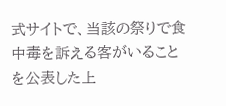式サイトで、当該の祭りで食中毒を訴える客がいることを公表した上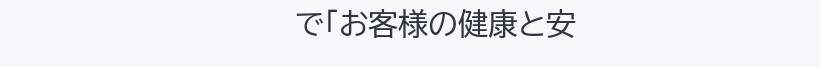で「お客様の健康と安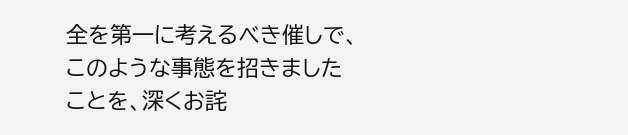全を第一に考えるべき催しで、このような事態を招きましたことを、深くお詫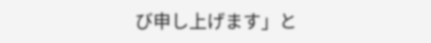び申し上げます」と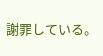謝罪している。